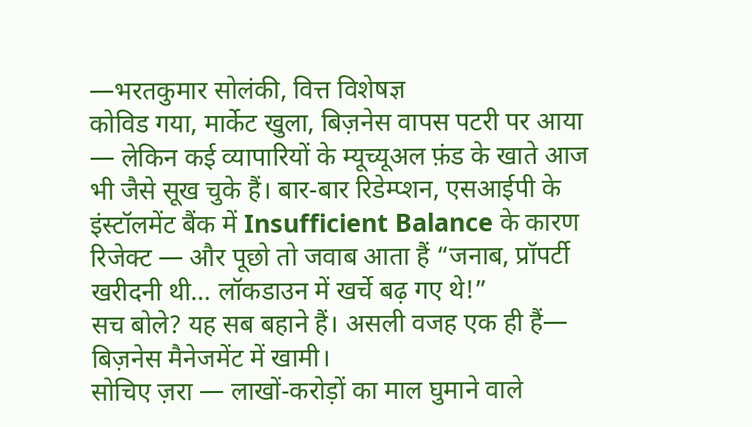—भरतकुमार सोलंकी, वित्त विशेषज्ञ
कोविड गया, मार्केट खुला, बिज़नेस वापस पटरी पर आया — लेकिन कई व्यापारियों के म्यूच्यूअल फ़ंड के खाते आज भी जैसे सूख चुके हैं। बार-बार रिडेम्प्शन, एसआईपी के इंस्टॉलमेंट बैंक में Insufficient Balance के कारण रिजेक्ट — और पूछो तो जवाब आता हैं “जनाब, प्रॉपर्टी खरीदनी थी… लॉकडाउन में खर्चे बढ़ गए थे!”
सच बोले? यह सब बहाने हैं। असली वजह एक ही हैं— बिज़नेस मैनेजमेंट में खामी।
सोचिए ज़रा — लाखों-करोड़ों का माल घुमाने वाले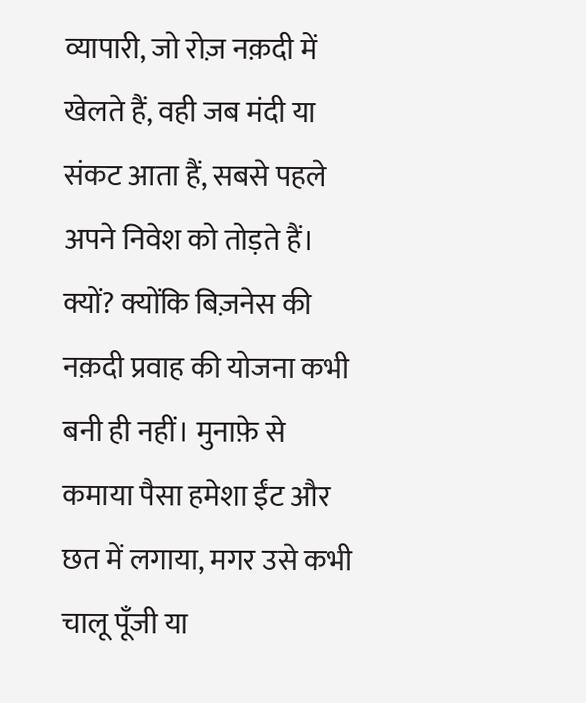व्यापारी, जो रोज़ नक़दी में खेलते हैं, वही जब मंदी या संकट आता हैं, सबसे पहले अपने निवेश को तोड़ते हैं। क्यों? क्योंकि बिज़नेस की नक़दी प्रवाह की योजना कभी बनी ही नहीं। मुनाफ़े से कमाया पैसा हमेशा ईंट और छत में लगाया, मगर उसे कभी चालू पूँजी या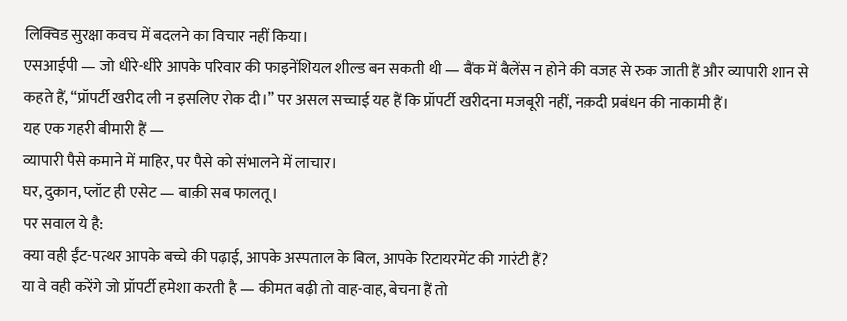लिक्विड सुरक्षा कवच में बदलने का विचार नहीं किया।
एसआईपी — जो धीरे-धीरे आपके परिवार की फाइनेंशियल शील्ड बन सकती थी — बैंक में बैलेंस न होने की वजह से रुक जाती हैं और व्यापारी शान से कहते हैं, “प्रॉपर्टी खरीद ली न इसलिए रोक दी।” पर असल सच्चाई यह हैं कि प्रॉपर्टी खरीदना मजबूरी नहीं, नक़दी प्रबंधन की नाकामी हैं।
यह एक गहरी बीमारी हैं —
व्यापारी पैसे कमाने में माहिर, पर पैसे को संभालने में लाचार।
घर, दुकान, प्लॉट ही एसेट — बाक़ी सब फालतू।
पर सवाल ये है:
क्या वही ईंट-पत्थर आपके बच्चे की पढ़ाई, आपके अस्पताल के बिल, आपके रिटायरमेंट की गारंटी हैं?
या वे वही करेंगे जो प्रॉपर्टी हमेशा करती है — कीमत बढ़ी तो वाह-वाह, बेचना हैं तो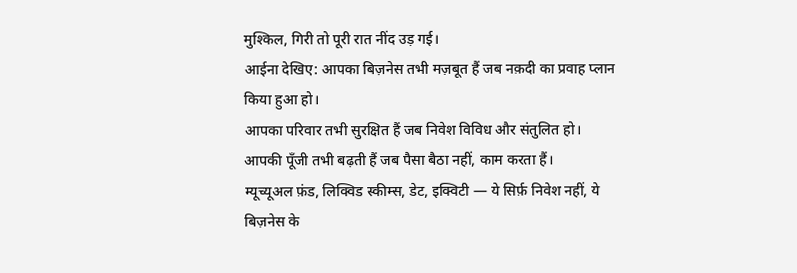मुश्किल, गिरी तो पूरी रात नींद उड़ गई।
आईना देखिए: आपका बिज़नेस तभी मज़बूत हैं जब नक़दी का प्रवाह प्लान किया हुआ हो।
आपका परिवार तभी सुरक्षित हैं जब निवेश विविध और संतुलित हो।
आपकी पूँजी तभी बढ़ती हैं जब पैसा बैठा नहीं, काम करता हैं।
म्यूच्यूअल फ़ंड, लिक्विड स्कीम्स, डेट, इक्विटी — ये सिर्फ़ निवेश नहीं, ये बिज़नेस के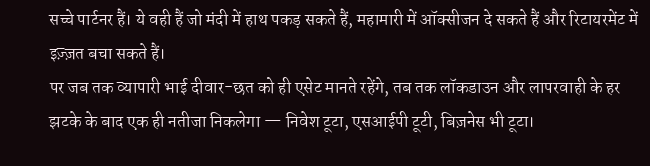सच्चे पार्टनर हैं। ये वही हैं जो मंदी में हाथ पकड़ सकते हैं, महामारी में ऑक्सीजन दे सकते हैं और रिटायरमेंट में इज़्ज़त बचा सकते हैं।
पर जब तक व्यापारी भाई दीवार-छत को ही एसेट मानते रहेंगे, तब तक लॉकडाउन और लापरवाही के हर झटके के बाद एक ही नतीजा निकलेगा — निवेश टूटा, एसआईपी टूटी, बिज़नेस भी टूटा।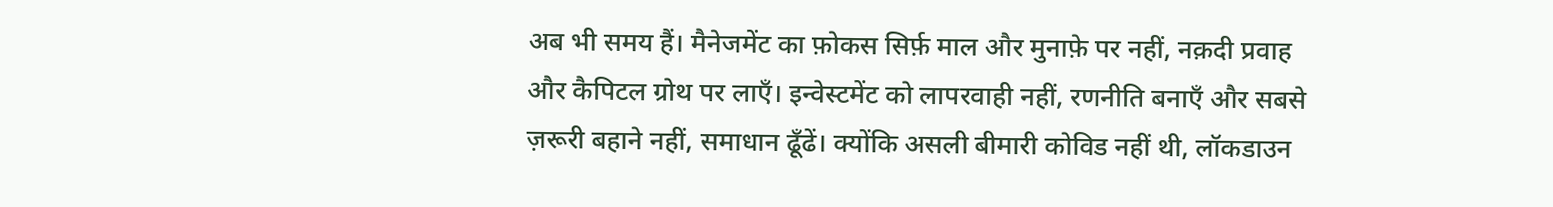अब भी समय हैं। मैनेजमेंट का फ़ोकस सिर्फ़ माल और मुनाफ़े पर नहीं, नक़दी प्रवाह और कैपिटल ग्रोथ पर लाएँ। इन्वेस्टमेंट को लापरवाही नहीं, रणनीति बनाएँ और सबसे ज़रूरी बहाने नहीं, समाधान ढूँढें। क्योंकि असली बीमारी कोविड नहीं थी, लॉकडाउन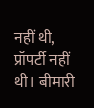नहीं थी, प्रॉपर्टी नहीं थी। बीमारी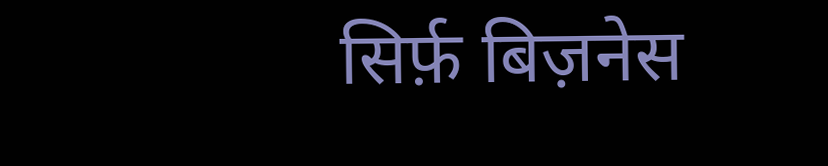सिर्फ़ बिज़नेस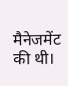मैनेजमेंट की थी।